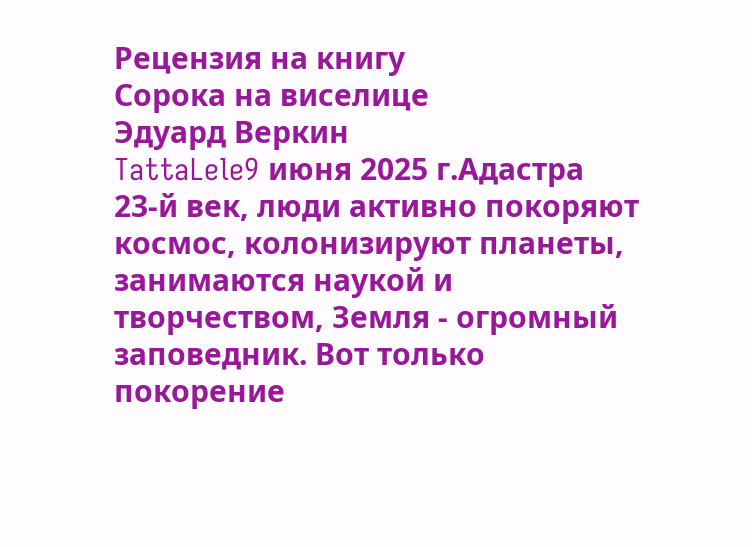Рецензия на книгу
Сорока на виселице
Эдуард Веркин
TattaLele9 июня 2025 г.Адастра
23-й век, люди активно покоряют космос, колонизируют планеты, занимаются наукой и творчеством, Земля - огромный заповедник. Вот только покорение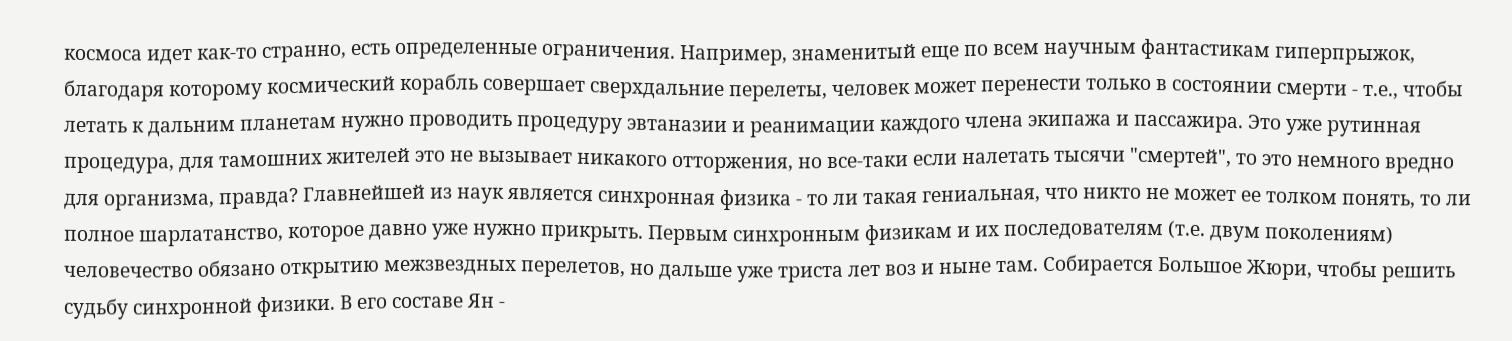космоса идет как-то странно, есть определенные ограничения. Например, знаменитый еще по всем научным фантастикам гиперпрыжок, благодаря которому космический корабль совершает сверхдальние перелеты, человек может перенести только в состоянии смерти - т.е., чтобы летать к дальним планетам нужно проводить процедуру эвтаназии и реанимации каждого члена экипажа и пассажира. Это уже рутинная процедура, для тамошних жителей это не вызывает никакого отторжения, но все-таки если налетать тысячи "смертей", то это немного вредно для организма, правда? Главнейшей из наук является синхронная физика - то ли такая гениальная, что никто не может ее толком понять, то ли полное шарлатанство, которое давно уже нужно прикрыть. Первым синхронным физикам и их последователям (т.е. двум поколениям) человечество обязано открытию межзвездных перелетов, но дальше уже триста лет воз и ныне там. Собирается Большое Жюри, чтобы решить судьбу синхронной физики. В его составе Ян -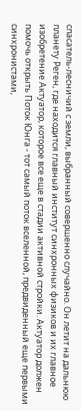спасатель-лесничий с земли, выбранный совершенно случайно. Он летит на дальнюю планету Реген, где находится главный институт синхронных физиков и их главное изобретение Актуатор, которое все еще в стадии активной стройки. Актуатор должен помочь открыть Поток Юнга - тот самый поток вселенной, предвиденный еще первыми синхронистами,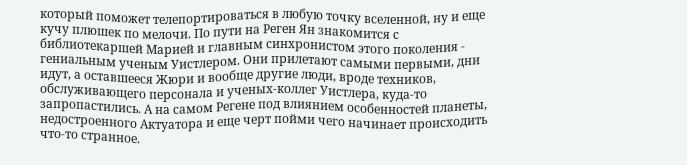который поможет телепортироваться в любую точку вселенной, ну и еще кучу плюшек по мелочи. По пути на Реген Ян знакомится с библиотекаршей Марией и главным синхронистом этого поколения - гениальным ученым Уистлером. Они прилетают самыми первыми, дни идут, а оставшееся Жюри и вообще другие люди, вроде техников, обслуживающего персонала и ученых-коллег Уистлера, куда-то запропастились. А на самом Регене под влиянием особенностей планеты, недостроенного Актуатора и еще черт пойми чего начинает происходить что-то странное.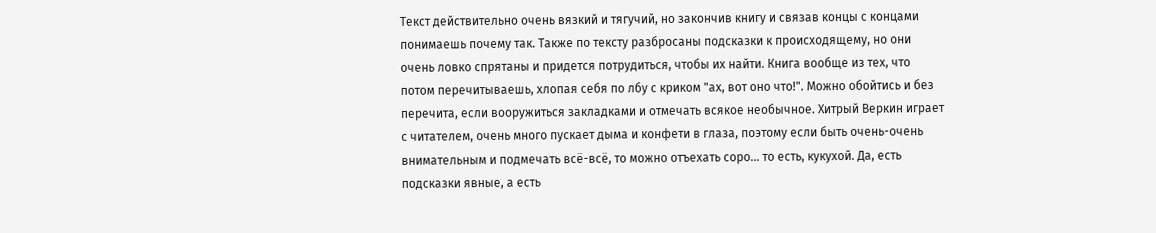Текст действительно очень вязкий и тягучий, но закончив книгу и связав концы с концами понимаешь почему так. Также по тексту разбросаны подсказки к происходящему, но они очень ловко спрятаны и придется потрудиться, чтобы их найти. Книга вообще из тех, что потом перечитываешь, хлопая себя по лбу с криком "ах, вот оно что!". Можно обойтись и без перечита, если вооружиться закладками и отмечать всякое необычное. Хитрый Веркин играет с читателем, очень много пускает дыма и конфети в глаза, поэтому если быть очень-очень внимательным и подмечать всё-всё, то можно отъехать соро... то есть, кукухой. Да, есть подсказки явные, а есть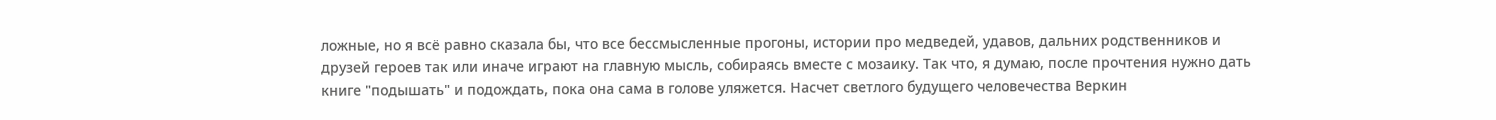ложные, но я всё равно сказала бы, что все бессмысленные прогоны, истории про медведей, удавов, дальних родственников и друзей героев так или иначе играют на главную мысль, собираясь вместе с мозаику. Так что, я думаю, после прочтения нужно дать книге "подышать" и подождать, пока она сама в голове уляжется. Насчет светлого будущего человечества Веркин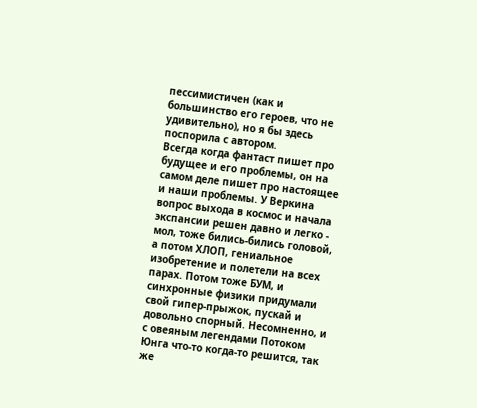пессимистичен (как и большинство его героев, что не удивительно), но я бы здесь поспорила с автором.
Всегда когда фантаст пишет про будущее и его проблемы, он на самом деле пишет про настоящее и наши проблемы. У Веркина вопрос выхода в космос и начала экспансии решен давно и легко - мол, тоже бились-бились головой, а потом ХЛОП, гениальное изобретение и полетели на всех парах. Потом тоже БУМ, и синхронные физики придумали свой гипер-прыжок, пускай и довольно спорный. Несомненно, и с овеяным легендами Потоком Юнга что-то когда-то решится, так же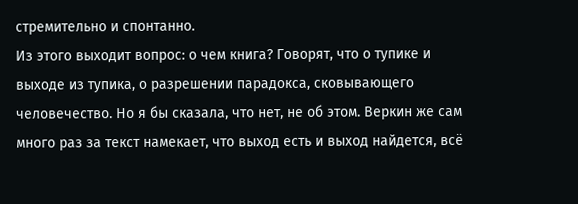стремительно и спонтанно.
Из этого выходит вопрос: о чем книга? Говорят, что о тупике и выходе из тупика, о разрешении парадокса, сковывающего человечество. Но я бы сказала, что нет, не об этом. Веркин же сам много раз за текст намекает, что выход есть и выход найдется, всё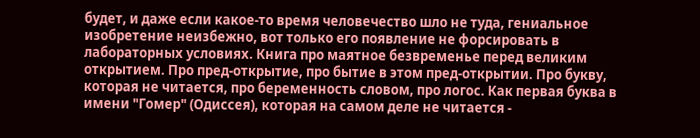будет, и даже если какое-то время человечество шло не туда, гениальное изобретение неизбежно, вот только его появление не форсировать в лабораторных условиях. Книга про маятное безвременье перед великим открытием. Про пред-открытие, про бытие в этом пред-открытии. Про букву, которая не читается, про беременность словом, про логос. Как первая буква в имени "Гомер" (Одиссея), которая на самом деле не читается -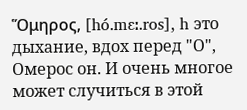Ὅμηρος, [hó.mɛː.ros], h это дыхание, вдох перед "О", Омерос он. И очень многое может случиться в этой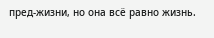пред-жизни, но она всё равно жизнь.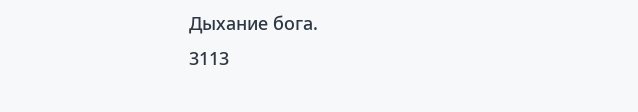Дыхание бога.
3113